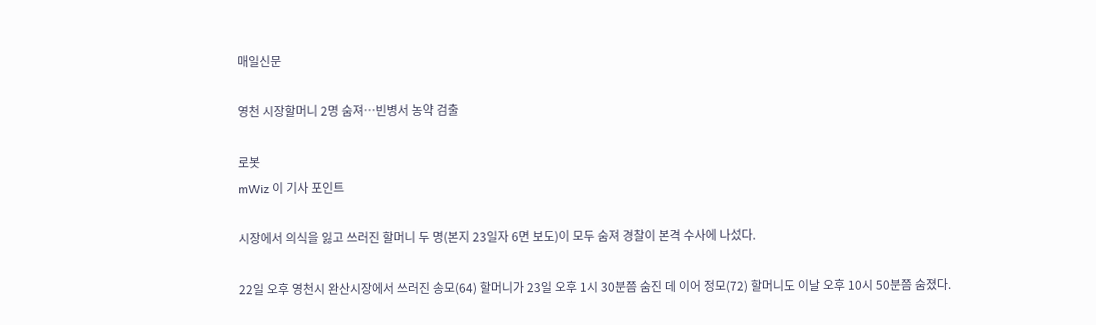매일신문

영천 시장할머니 2명 숨져…빈병서 농약 검출

로봇
mWiz 이 기사 포인트

시장에서 의식을 잃고 쓰러진 할머니 두 명(본지 23일자 6면 보도)이 모두 숨져 경찰이 본격 수사에 나섰다.

22일 오후 영천시 완산시장에서 쓰러진 송모(64) 할머니가 23일 오후 1시 30분쯤 숨진 데 이어 정모(72) 할머니도 이날 오후 10시 50분쯤 숨졌다.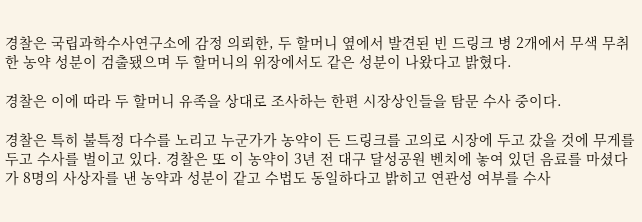경찰은 국립과학수사연구소에 감정 의뢰한, 두 할머니 옆에서 발견된 빈 드링크 병 2개에서 무색 무취한 농약 성분이 검출됐으며 두 할머니의 위장에서도 같은 성분이 나왔다고 밝혔다.

경찰은 이에 따라 두 할머니 유족을 상대로 조사하는 한편 시장상인들을 탐문 수사 중이다.

경찰은 특히 불특정 다수를 노리고 누군가가 농약이 든 드링크를 고의로 시장에 두고 갔을 것에 무게를 두고 수사를 벌이고 있다. 경찰은 또 이 농약이 3년 전 대구 달성공원 벤치에 놓여 있던 음료를 마셨다가 8명의 사상자를 낸 농약과 성분이 같고 수법도 동일하다고 밝히고 연관성 여부를 수사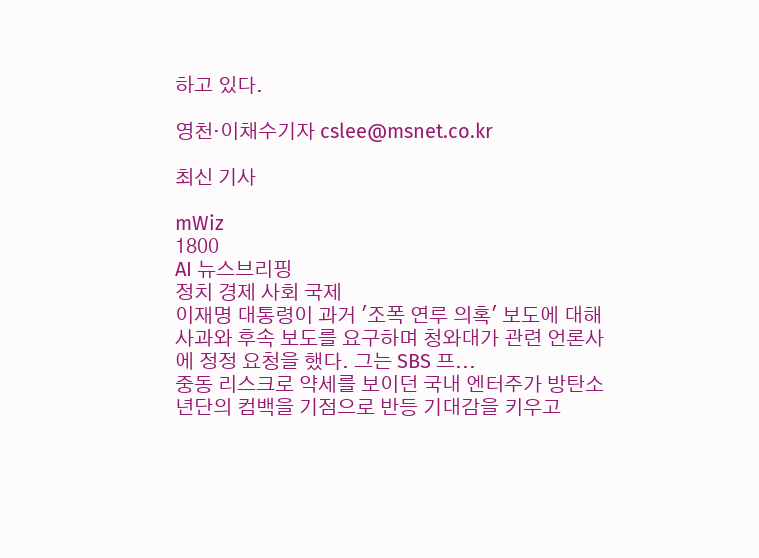하고 있다.

영천·이채수기자 cslee@msnet.co.kr

최신 기사

mWiz
1800
AI 뉴스브리핑
정치 경제 사회 국제
이재명 대통령이 과거 '조폭 연루 의혹' 보도에 대해 사과와 후속 보도를 요구하며 청와대가 관련 언론사에 정정 요청을 했다. 그는 SBS 프...
중동 리스크로 약세를 보이던 국내 엔터주가 방탄소년단의 컴백을 기점으로 반등 기대감을 키우고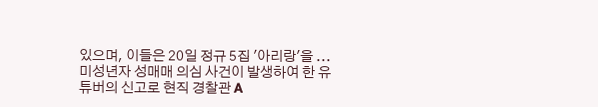있으며, 이들은 20일 정규 5집 '아리랑'을 ...
미성년자 성매매 의심 사건이 발생하여 한 유튜버의 신고로 현직 경찰관 A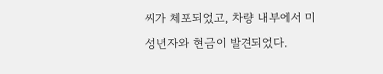씨가 체포되었고, 차량 내부에서 미성년자와 현금이 발견되었다.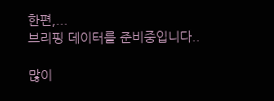한편,...
브리핑 데이터를 준비중입니다..

많이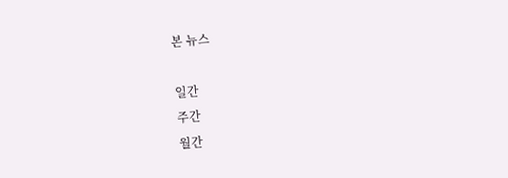본 뉴스

일간
주간
월간